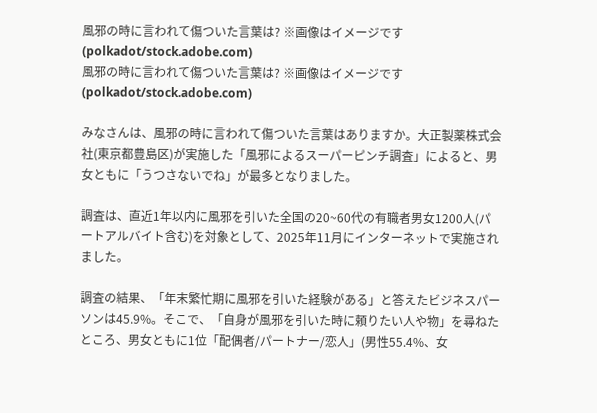風邪の時に言われて傷ついた言葉は? ※画像はイメージです(polkadot/stock.adobe.com)
風邪の時に言われて傷ついた言葉は? ※画像はイメージです(polkadot/stock.adobe.com)

みなさんは、風邪の時に言われて傷ついた言葉はありますか。大正製薬株式会社(東京都豊島区)が実施した「風邪によるスーパーピンチ調査」によると、男女ともに「うつさないでね」が最多となりました。

調査は、直近1年以内に風邪を引いた全国の20~60代の有職者男女1200人(パートアルバイト含む)を対象として、2025年11月にインターネットで実施されました。

調査の結果、「年末繁忙期に風邪を引いた経験がある」と答えたビジネスパーソンは45.9%。そこで、「自身が風邪を引いた時に頼りたい人や物」を尋ねたところ、男女ともに1位「配偶者/パートナー/恋人」(男性55.4%、女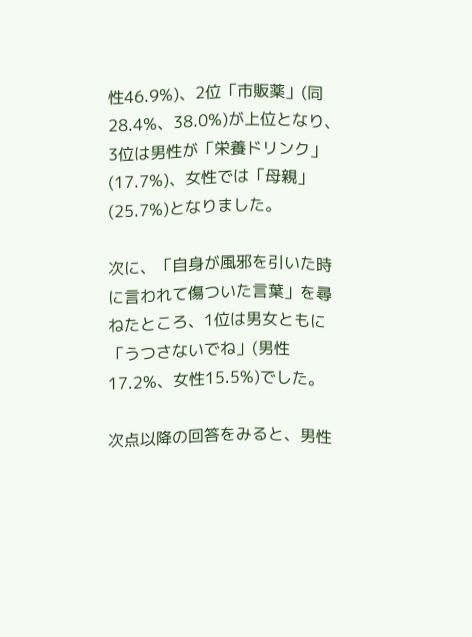性46.9%)、2位「市販薬」(同28.4%、38.0%)が上位となり、3位は男性が「栄養ドリンク」(17.7%)、女性では「母親」(25.7%)となりました。

次に、「自身が風邪を引いた時に言われて傷ついた言葉」を尋ねたところ、1位は男女ともに「うつさないでね」(男性17.2%、女性15.5%)でした。

次点以降の回答をみると、男性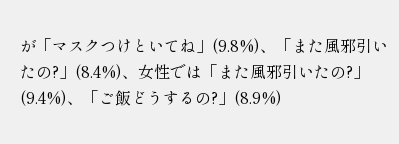が「マスクつけといてね」(9.8%)、「また風邪引いたの?」(8.4%)、女性では「また風邪引いたの?」(9.4%)、「ご飯どうするの?」(8.9%)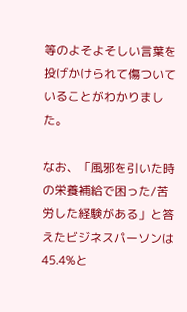等のよそよそしい言葉を投げかけられて傷ついていることがわかりました。

なお、「風邪を引いた時の栄養補給で困った/苦労した経験がある」と答えたビジネスパーソンは45.4%と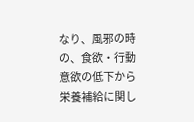なり、風邪の時の、食欲・行動意欲の低下から栄養補給に関し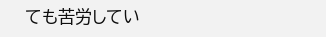ても苦労してい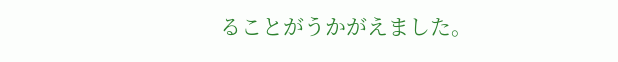ることがうかがえました。